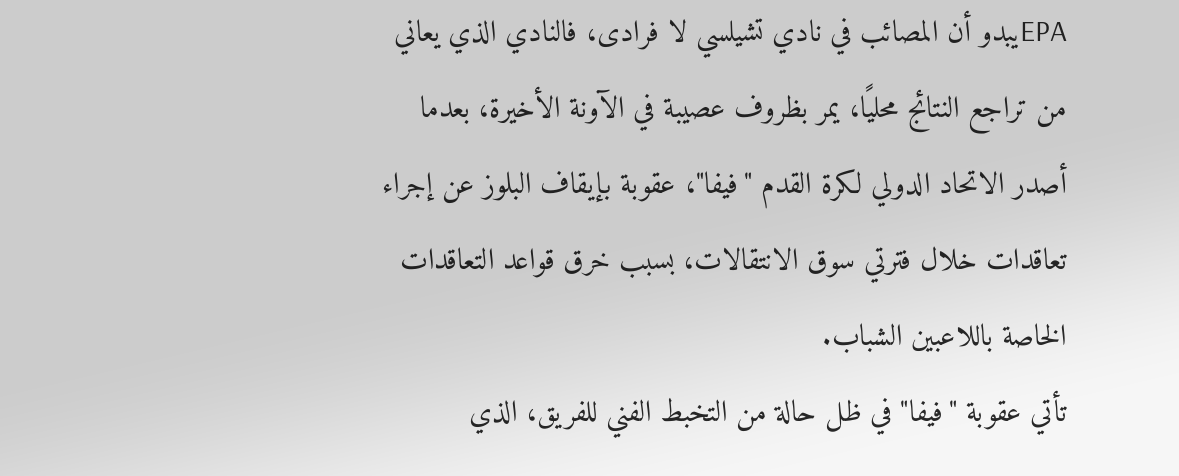EPAيبدو أن المصائب في نادي تشيلسي لا فرادى، فالنادي الذي يعاني من تراجع النتائج محليًا، يمر بظروف عصيبة في الآونة الأخيرة، بعدما أصدر الاتحاد الدولي لكرة القدم "فيفا"، عقوبة بإيقاف البلوز عن إجراء تعاقدات خلال فترتي سوق الانتقالات، بسبب خرق قواعد التعاقدات الخاصة باللاعبين الشباب.
تأتي عقوبة "فيفا" في ظل حالة من التخبط الفني للفريق، الذي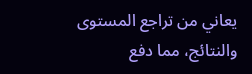يعاني من تراجع المستوى والنتائج، مما دفع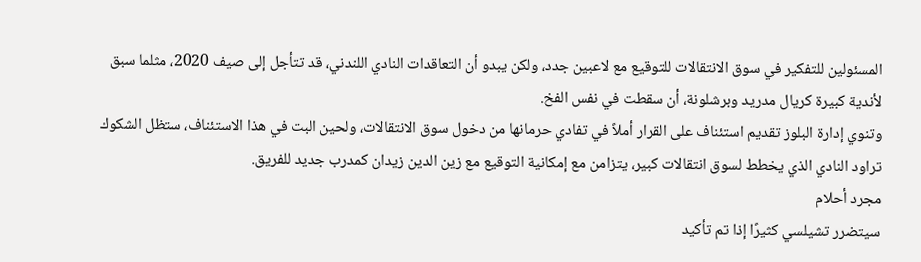المسئولين للتفكير في سوق الانتقالات للتوقيع مع لاعبين جدد، ولكن يبدو أن التعاقدات النادي اللندني، قد تتأجل إلى صيف 2020، مثلما سبق لأندية كبيرة كريال مدريد وبرشلونة، أن سقطت في نفس الفخ.
وتنوي إدارة البلوز تقديم استئناف على القرار أملاً في تفادي حرمانها من دخول سوق الانتقالات، ولحين البت في هذا الاستئناف، ستظل الشكوك تراود النادي الذي يخطط لسوق انتقالات كبير، يتزامن مع إمكانية التوقيع مع زين الدين زيدان كمدرب جديد للفريق.
مجرد أحلام
سيتضرر تشيلسي كثيرًا إذا تم تأكيد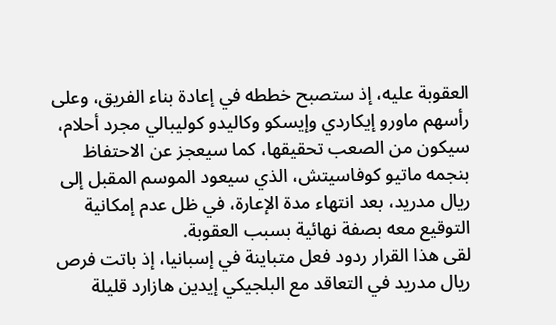العقوبة عليه، إذ ستصبح خططه في إعادة بناء الفريق، وعلى رأسهم ماورو إيكاردي وإيسكو وكاليدو كوليبالي مجرد أحلام، سيكون من الصعب تحقيقها، كما سيعجز عن الاحتفاظ بنجمه ماتيو كوفاسيتش، الذي سيعود الموسم المقبل إلى ريال مدريد، بعد انتهاء مدة الإعارة، في ظل عدم إمكانية التوقيع معه بصفة نهائية بسبب العقوبة.
لقى هذا القرار ردود فعل متباينة في إسبانيا، إذ باتت فرص ريال مدريد في التعاقد مع البلجيكي إيدين هازارد قليلة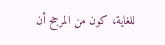للغاية، كون من المرجح أن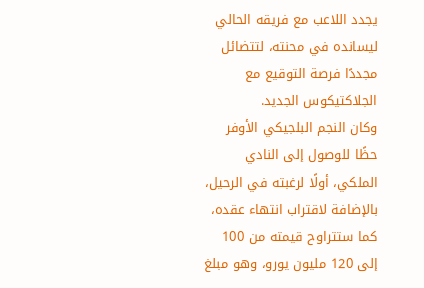يجدد اللاعب مع فريقه الحالي ليسانده في محنته، لتتضائل مجددًا فرصة التوقيع مع الجلاكتيكوس الجديد.
وكان النجم البلجيكي الأوفر حظًا للوصول إلى النادي الملكي، أولًا لرغبته في الرحيل، بالإضافة لاقتراب انتهاء عقده، كما ستتراوح قيمته من 100 إلى 120 مليون يورو، وهو مبلغ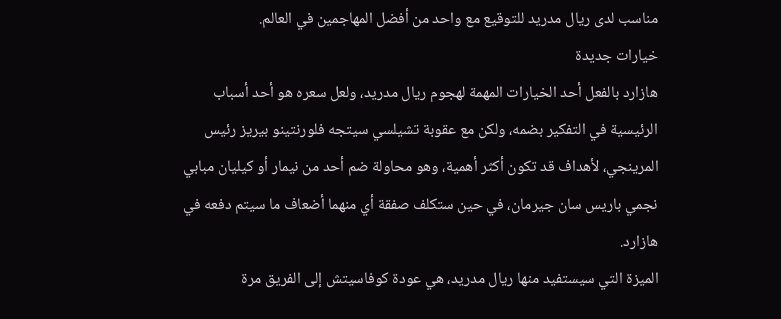مناسب لدى ريال مدريد للتوقيع مع واحد من أفضل المهاجمين في العالم.
خيارات جديدة
هازارد بالفعل أحد الخيارات المهمة لهجوم ريال مدريد، ولعل سعره هو أحد أسباب الرئيسية في التفكير بضمه، ولكن مع عقوبة تشيلسي سيتجه فلورنتينو بيريز رئيس المرينجي، لأهداف قد تكون أكثر أهمية، وهو محاولة ضم أحد من نيمار أو كيليان مبابي نجمي باريس سان جيرمان، في حين ستكلف صفقة أي منهما أضعاف ما سيتم دفعه في هازارد.
الميزة التي سيستفيد منها ريال مدريد، هي عودة كوفاسيتش إلى الفريق مرة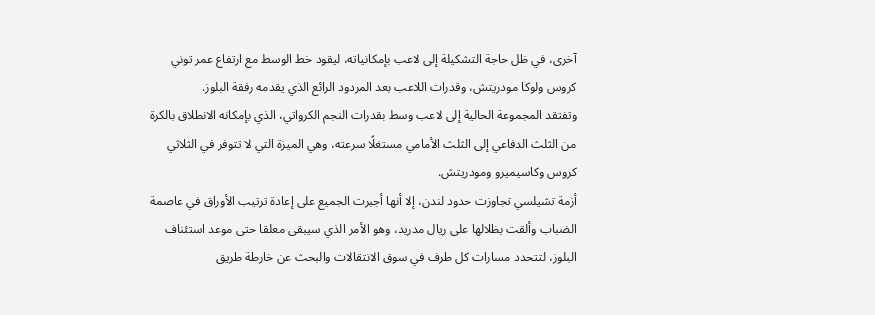آخرى، في ظل حاجة التشكيلة إلى لاعب بإمكانياته، ليقود خط الوسط مع ارتفاع عمر توني كروس ولوكا مودريتش، وقدرات اللاعب بعد المردود الرائع الذي يقدمه رفقة البلوز.
وتفتقد المجموعة الحالية إلى لاعب وسط بقدرات النجم الكرواتي، الذي بإمكانه الانطلاق بالكرة من الثلث الدفاعي إلى الثلث الأمامي مستغلًا سرعته، وهي الميزة التي لا تتوفر في الثلاثي كروس وكاسيميرو ومودريتش.
أزمة تشيلسي تجاوزت حدود لندن، إلا أنها أجبرت الجميع على إعادة ترتيب الأوراق في عاصمة الضباب وألقت بظلالها على ريال مدريد، وهو الأمر الذي سيبقى معلقا حتى موعد استئناف البلوز، لتتحدد مسارات كل طرف في سوق الانتقالات والبحث عن خارطة طريق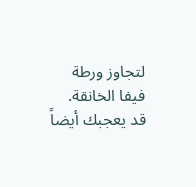لتجاوز ورطة فيفا الخانقة.
قد يعجبك أيضاً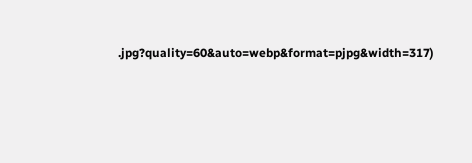.jpg?quality=60&auto=webp&format=pjpg&width=317)